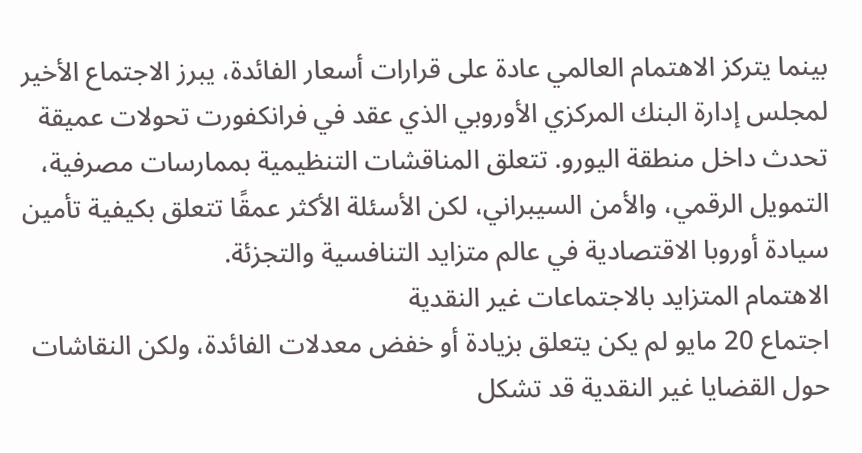بينما يتركز الاهتمام العالمي عادة على قرارات أسعار الفائدة، يبرز الاجتماع الأخير لمجلس إدارة البنك المركزي الأوروبي الذي عقد في فرانكفورت تحولات عميقة تحدث داخل منطقة اليورو. تتعلق المناقشات التنظيمية بممارسات مصرفية، التمويل الرقمي، والأمن السيبراني، لكن الأسئلة الأكثر عمقًا تتعلق بكيفية تأمين سيادة أوروبا الاقتصادية في عالم متزايد التنافسية والتجزئة.
الاهتمام المتزايد بالاجتماعات غير النقدية
اجتماع 20 مايو لم يكن يتعلق بزيادة أو خفض معدلات الفائدة، ولكن النقاشات حول القضايا غير النقدية قد تشكل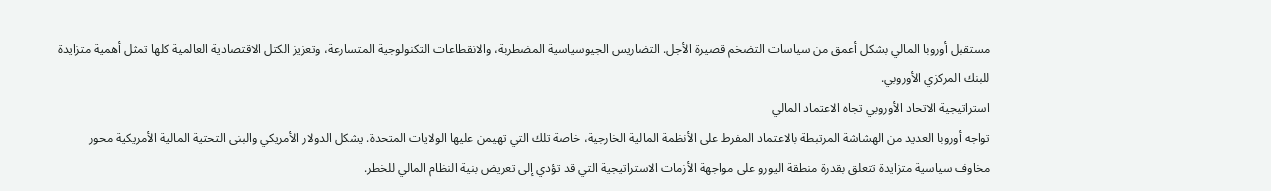مستقبل أوروبا المالي بشكل أعمق من سياسات التضخم قصيرة الأجل. التضاريس الجيوسياسية المضطربة، والانقطاعات التكنولوجية المتسارعة، وتعزيز الكتل الاقتصادية العالمية كلها تمثل أهمية متزايدة للبنك المركزي الأوروبي.
استراتيجية الاتحاد الأوروبي تجاه الاعتماد المالي
تواجه أوروبا العديد من الهشاشة المرتبطة بالاعتماد المفرط على الأنظمة المالية الخارجية، خاصة تلك التي تهيمن عليها الولايات المتحدة. يشكل الدولار الأمريكي والبنى التحتية المالية الأمريكية محور مخاوف سياسية متزايدة تتعلق بقدرة منطقة اليورو على مواجهة الأزمات الاستراتيجية التي قد تؤدي إلى تعريض بنية النظام المالي للخطر.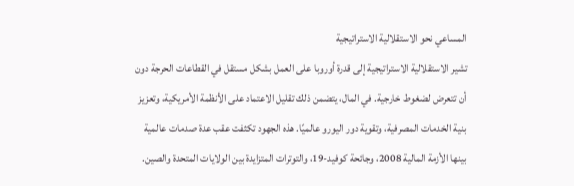المساعي نحو الاستقلالية الاستراتيجية
تشير الاستقلالية الاستراتيجية إلى قدرة أوروبا على العمل بشكل مستقل في القطاعات الحرجة دون أن تتعرض لضغوط خارجية. في المال، يتضمن ذلك تقليل الاعتماد على الأنظمة الأمريكية، وتعزيز بنية الخدمات المصرفية، وتقوية دور اليورو عالميًا. هذه الجهود تكثفت عقب عدة صدمات عالمية بينها الأزمة المالية 2008، وجائحة كوفيد-19، والتوترات المتزايدة بين الولايات المتحدة والصين.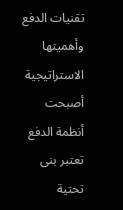تقنيات الدفع وأهميتها الاستراتيجية
أصبحت أنظمة الدفع تعتبر بنى تحتية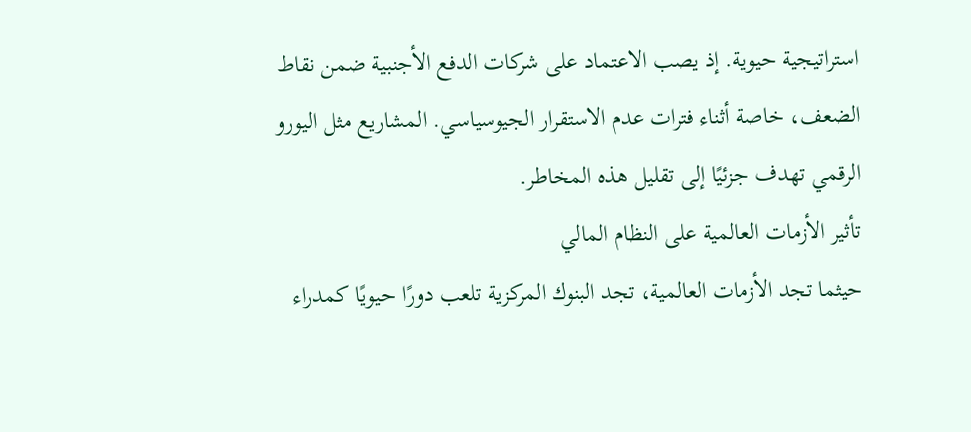استراتيجية حيوية. إذ يصب الاعتماد على شركات الدفع الأجنبية ضمن نقاط الضعف، خاصة أثناء فترات عدم الاستقرار الجيوسياسي. المشاريع مثل اليورو الرقمي تهدف جزئيًا إلى تقليل هذه المخاطر.
تأثير الأزمات العالمية على النظام المالي
حيثما تجد الأزمات العالمية، تجد البنوك المركزية تلعب دورًا حيويًا كمدراء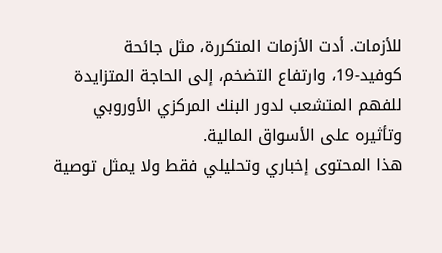للأزمات. أدت الأزمات المتكررة، مثل جائحة كوفيد-19، وارتفاع التضخم، إلى الحاجة المتزايدة للفهم المتشعب لدور البنك المركزي الأوروبي وتأثيره على الأسواق المالية.
هذا المحتوى إخباري وتحليلي فقط ولا يمثل توصية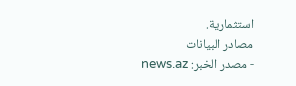استثمارية.
مصادر البيانات
- مصدر الخبر: news.az